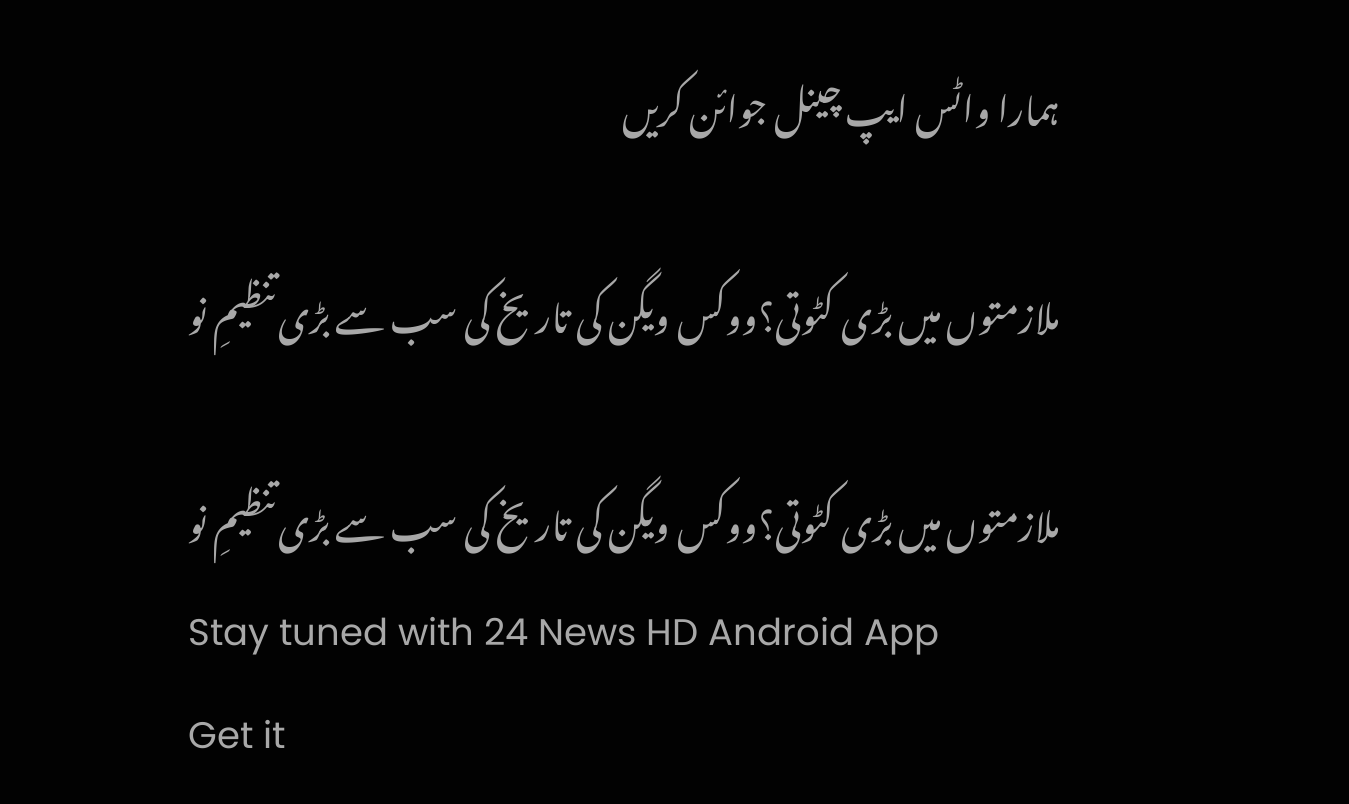ہمارا واٹس ایپ چینل جوائن کریں

ملازمتوں میں بڑی کٹوتی؟ووکس ویگن کی تاریخ کی سب سے بڑی تنظیمِ نو

ملازمتوں میں بڑی کٹوتی؟ووکس ویگن کی تاریخ کی سب سے بڑی تنظیمِ نو
Stay tuned with 24 News HD Android App
Get it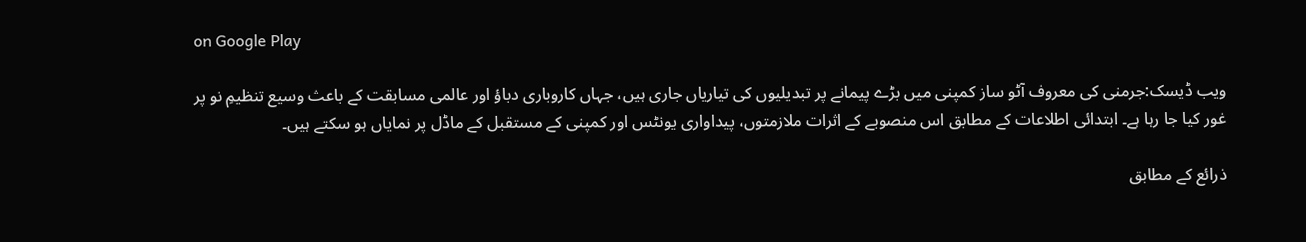on Google Play

ویب ڈیسک:جرمنی کی معروف آٹو ساز کمپنی میں بڑے پیمانے پر تبدیلیوں کی تیاریاں جاری ہیں، جہاں کاروباری دباؤ اور عالمی مسابقت کے باعث وسیع تنظیمِ نو پر غور کیا جا رہا ہے۔ ابتدائی اطلاعات کے مطابق اس منصوبے کے اثرات ملازمتوں، پیداواری یونٹس اور کمپنی کے مستقبل کے ماڈل پر نمایاں ہو سکتے ہیں۔

ذرائع کے مطابق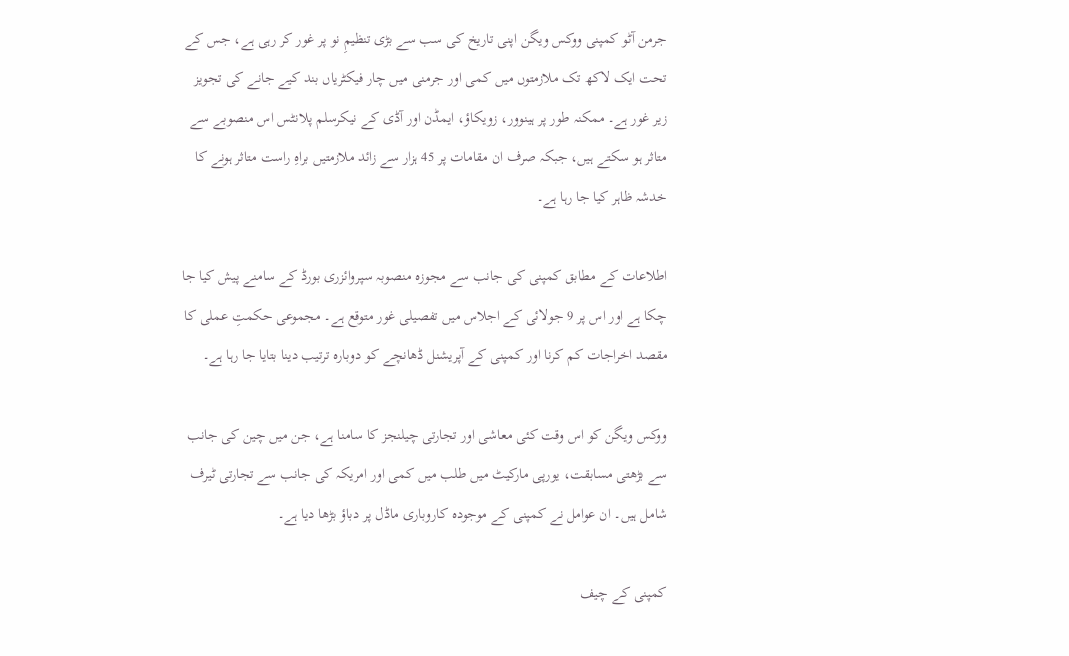جرمن آٹو کمپنی ووکس ویگن اپنی تاریخ کی سب سے بڑی تنظیمِ نو پر غور کر رہی ہے، جس کے تحت ایک لاکھ تک ملازمتوں میں کمی اور جرمنی میں چار فیکٹریاں بند کیے جانے کی تجویز زیر غور ہے۔ ممکنہ طور پر ہینوور، زویکاؤ، ایمڈن اور آڈی کے نیکرسلم پلانٹس اس منصوبے سے متاثر ہو سکتے ہیں، جبکہ صرف ان مقامات پر 45 ہزار سے زائد ملازمتیں براہِ راست متاثر ہونے کا خدشہ ظاہر کیا جا رہا ہے۔

اطلاعات کے مطابق کمپنی کی جانب سے مجوزہ منصوبہ سپروائزری بورڈ کے سامنے پیش کیا جا چکا ہے اور اس پر 9 جولائی کے اجلاس میں تفصیلی غور متوقع ہے۔ مجموعی حکمتِ عملی کا مقصد اخراجات کم کرنا اور کمپنی کے آپریشنل ڈھانچے کو دوبارہ ترتیب دینا بتایا جا رہا ہے۔

ووکس ویگن کو اس وقت کئی معاشی اور تجارتی چیلنجز کا سامنا ہے، جن میں چین کی جانب سے بڑھتی مسابقت، یورپی مارکیٹ میں طلب میں کمی اور امریکہ کی جانب سے تجارتی ٹیرف شامل ہیں۔ ان عوامل نے کمپنی کے موجودہ کاروباری ماڈل پر دباؤ بڑھا دیا ہے۔

کمپنی کے چیف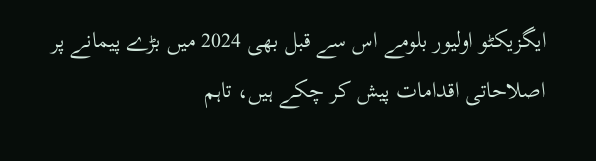ایگزیکٹو اولیور بلومے اس سے قبل بھی 2024 میں بڑے پیمانے پر اصلاحاتی اقدامات پیش کر چکے ہیں، تاہم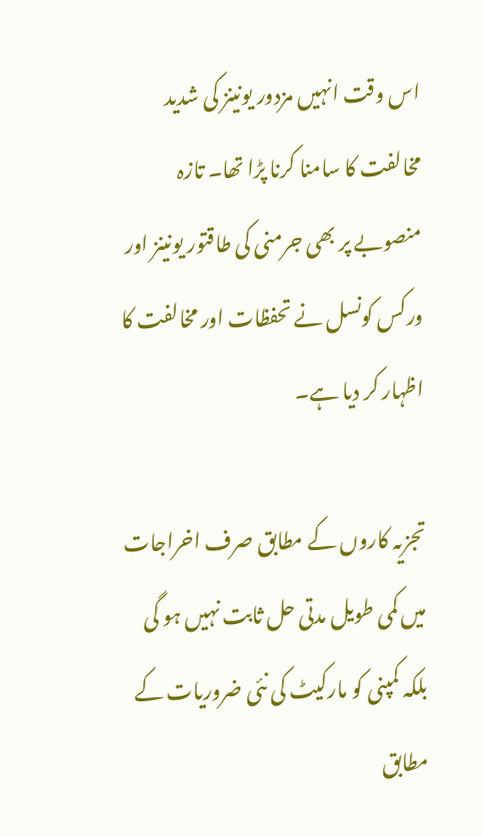اس وقت انہیں مزدور یونینز کی شدید مخالفت کا سامنا کرنا پڑا تھا۔ تازہ منصوبے پر بھی جرمنی کی طاقتور یونینز اور ورکس کونسل نے تحفظات اور مخالفت کا اظہار کر دیا ہے۔

تجزیہ کاروں کے مطابق صرف اخراجات میں کمی طویل مدتی حل ثابت نہیں ہو گی بلکہ کمپنی کو مارکیٹ کی نئی ضروریات کے مطابق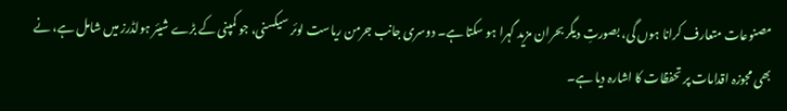مصنوعات متعارف کرانا ہوں گی، بصورتِ دیگر بحران مزید گہرا ہو سکتا ہے۔ دوسری جانب جرمن ریاست لوئر سیکسنی، جو کمپنی کے بڑے شیئر ہولڈرز میں شامل ہے، نے بھی مجوزہ اقدامات پر تحفظات کا اشارہ دیا ہے۔